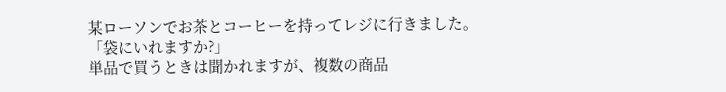某ローソンでお茶とコーヒーを持ってレジに行きました。
「袋にいれますか?」
単品で買うときは聞かれますが、複数の商品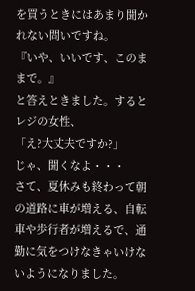を買うときにはあまり聞かれない問いですね。
『いや、いいです、このままで。』
と答えときました。するとレジの女性、
「え?大丈夫ですか?」
じゃ、聞くなよ・・・
さて、夏休みも終わって朝の道路に車が増える、自転車や歩行者が増えるで、通勤に気をつけなきゃいけないようになりました。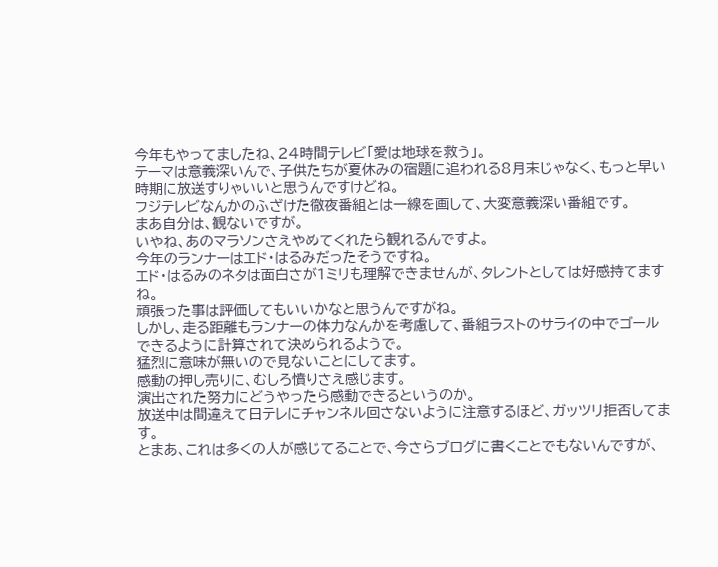今年もやってましたね、24時間テレビ「愛は地球を救う」。
テーマは意義深いんで、子供たちが夏休みの宿題に追われる8月末じゃなく、もっと早い時期に放送すりゃいいと思うんですけどね。
フジテレビなんかのふざけた徹夜番組とは一線を画して、大変意義深い番組です。
まあ自分は、観ないですが。
いやね、あのマラソンさえやめてくれたら観れるんですよ。
今年のランナーはエド・はるみだったそうですね。
エド・はるみのネタは面白さが1ミリも理解できませんが、タレントとしては好感持てますね。
頑張った事は評価してもいいかなと思うんですがね。
しかし、走る距離もランナーの体力なんかを考慮して、番組ラストのサライの中でゴールできるように計算されて決められるようで。
猛烈に意味が無いので見ないことにしてます。
感動の押し売りに、むしろ憤りさえ感じます。
演出された努力にどうやったら感動できるというのか。
放送中は間違えて日テレにチャンネル回さないように注意するほど、ガッツリ拒否してます。
とまあ、これは多くの人が感じてることで、今さらブログに書くことでもないんですが、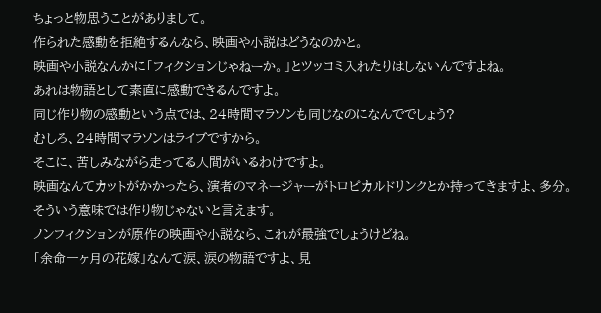ちょっと物思うことがありまして。
作られた感動を拒絶するんなら、映画や小説はどうなのかと。
映画や小説なんかに「フィクションじゃねーか。」とツッコミ入れたりはしないんですよね。
あれは物語として素直に感動できるんですよ。
同じ作り物の感動という点では、24時間マラソンも同じなのになんででしょう?
むしろ、24時間マラソンはライブですから。
そこに、苦しみながら走ってる人間がいるわけですよ。
映画なんてカットがかかったら、演者のマネージャーがトロピカルドリンクとか持ってきますよ、多分。
そういう意味では作り物じゃないと言えます。
ノンフィクションが原作の映画や小説なら、これが最強でしょうけどね。
「余命一ヶ月の花嫁」なんて涙、涙の物語ですよ、見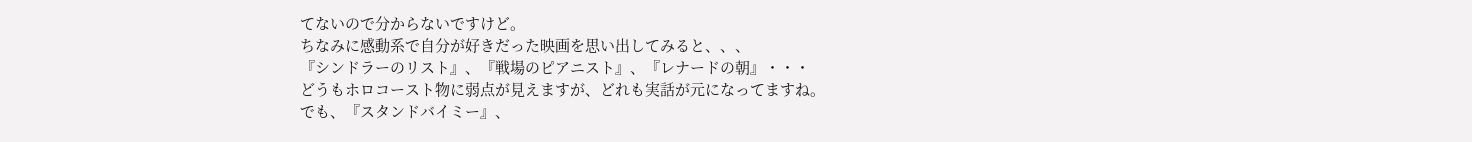てないので分からないですけど。
ちなみに感動系で自分が好きだった映画を思い出してみると、、、
『シンドラーのリスト』、『戦場のピアニスト』、『レナードの朝』・・・
どうもホロコースト物に弱点が見えますが、どれも実話が元になってますね。
でも、『スタンドバイミー』、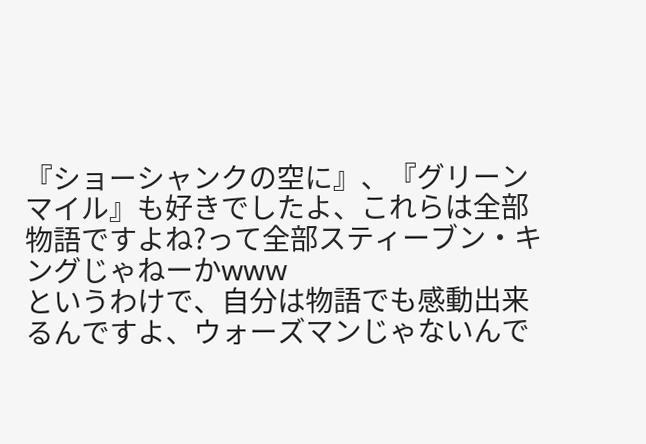『ショーシャンクの空に』、『グリーンマイル』も好きでしたよ、これらは全部物語ですよね?って全部スティーブン・キングじゃねーかwww
というわけで、自分は物語でも感動出来るんですよ、ウォーズマンじゃないんで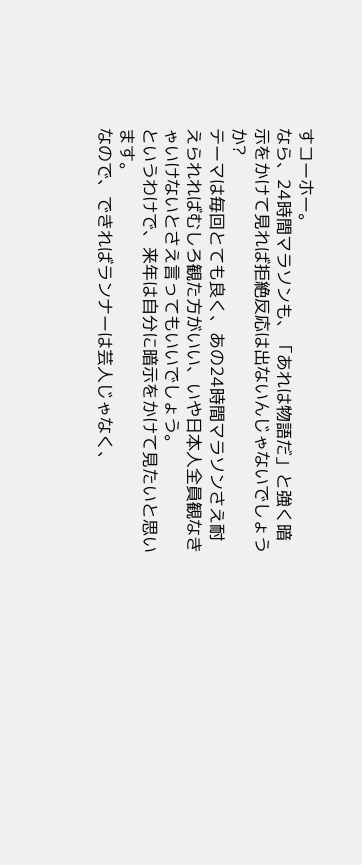すコーホー。
なら、24時間マラソンも、「あれは物語だ」と強く暗示をかけて見れば拒絶反応は出ないんじゃないでしょうか?
テーマは毎回とても良く、あの24時間マラソンさえ耐えられればむしろ観た方がいい、いや日本人全員観なきゃいけないとさえ言ってもいいでしょう。
というわけで、来年は自分に暗示をかけて見たいと思います。
なので、できればランナーは芸人じゃなく、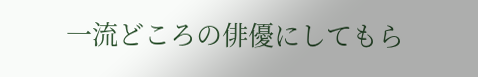一流どころの俳優にしてもら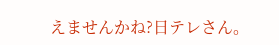えませんかね?日テレさん。